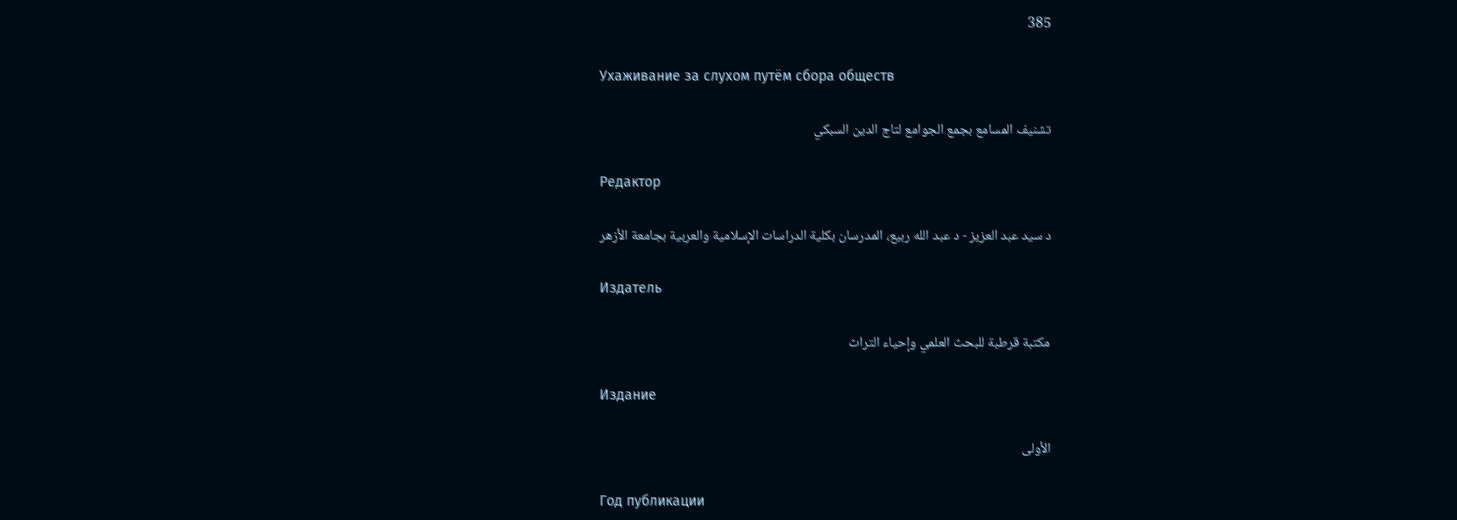385

Ухаживание за слухом путём сбора обществ

تشنيف المسامع بجمع الجوامع لتاج الدين السبكي

Редактор

د سيد عبد العزيز - د عبد الله ربيع، المدرسان بكلية الدراسات الإسلامية والعربية بجامعة الأزهر

Издатель

مكتبة قرطبة للبحث العلمي وإحياء التراث

Издание

الأولى

Год публикации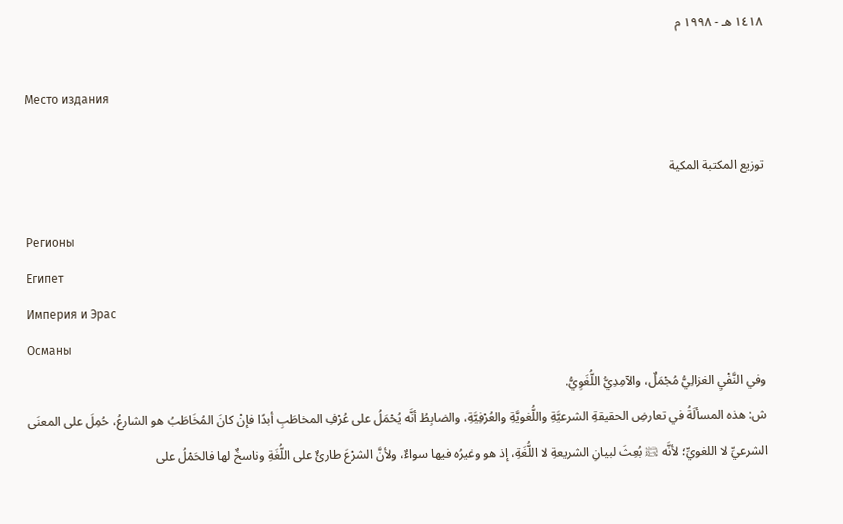١٤١٨ هـ - ١٩٩٨ م

Место издания

توزيع المكتبة المكية

Регионы
Египет
Империя и Эрас
Османы
وفي النَّفْيِ الغزالِيُّ مُجْمَلٌ، والآمِدِيُّ اللُّغَوِيُّ.
ش: هذه المسألَةُ في تعارضِ الحقيقةِ الشرعيَّةِ واللُّغويَّةِ والعُرْفِيَّةِ، والضابِطُ أنَّه يُحْمَلُ على عُرْفِ المخاطَبِ أبدًا فإنْ كانَ المُخَاطَبُ هو الشارعُ، حُمِلَ على المعنَى الشرعيِّ لا اللغويِّ؛ لأنَّه ﵊ بُعِثَ لبيانِ الشريعةِ لا اللُّغَةِ، إذ هو وغيرُه فيها سواءٌ، ولأنَّ الشرْعَ طارئٌ على اللُّغَةِ وناسخٌ لها فالحَمْلُ على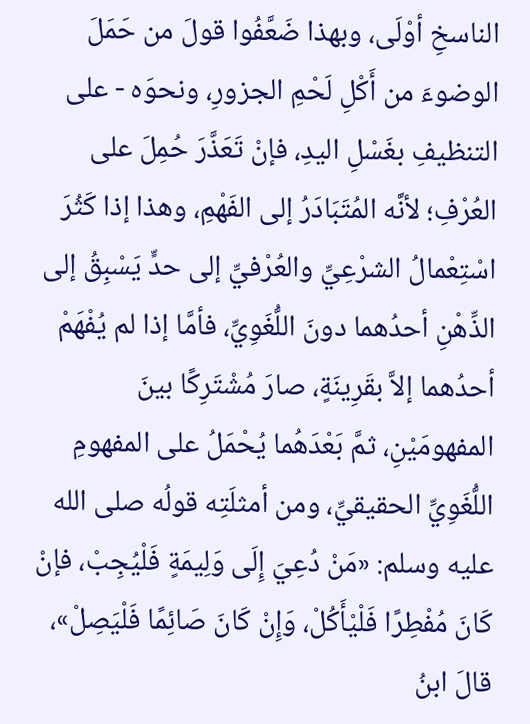الناسخِ أوْلَى، وبهذا ضَعَّفُوا قولَ من حَمَلَ الوضوءَ من أَكْلِ لَحْمِ الجزورِ، ونحوَه - على التنظيفِ بغَسْلِ اليدِ، فإنْ تَعَذَّرَ حُمِلَ على العُرْفِ؛ لأنَّه المُتَبَادَرُ إلى الفَهْمِ، وهذا إذا كَثُرَ اسْتِعْمالُ الشرْعِيِّ والعُرْفيِّ إلى حدٍّ يَسْبِقُ إلى الذِّهْنِ أحدُهما دونَ اللُّغَوِيِّ، فأمَّا إذا لم يُفْهَمْ أحدُهما إلاَّ بقَرِينَةٍ، صارَ مُشْتَرِكًا بينَ المفهومَيْنِ، ثمَّ بَعْدَهُما يُحْمَلُ على المفهومِ اللُّغَوِيِّ الحقيقيِّ، ومن أمثلَتِه قولُه صلى الله عليه وسلم: «مَنْ دُعِيَ إِلَى وَلِيمَةٍ فَلْيُجِبْ، فإنْ كَانَ مُفْطِرًا فَلْيْأَكُلْ، وَإِنْ كَانَ صَائِمًا فَلْيَصِلْ»، قالَ ابنُ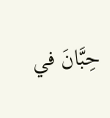حِبَّانَ في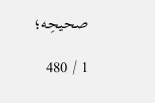صحيحِه؛

1 / 480